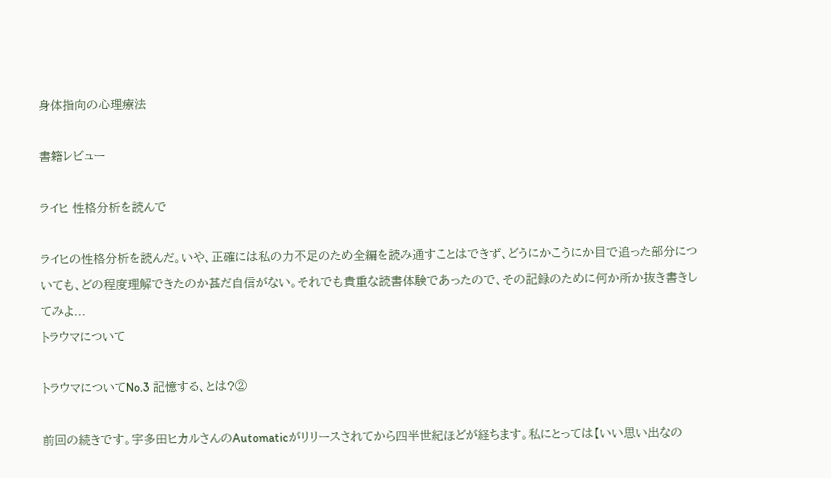身体指向の心理療法

書籍レビュー

ライヒ 性格分析を読んで

ライヒの性格分析を読んだ。いや、正確には私の力不足のため全編を読み通すことはできず、どうにかこうにか目で追った部分についても、どの程度理解できたのか甚だ自信がない。それでも貴重な読書体験であったので、その記録のために何か所か抜き書きしてみよ...
トラウマについて

トラウマについてNo.3 記憶する、とは?②

前回の続きです。宇多田ヒカルさんのAutomaticがリリースされてから四半世紀ほどが経ちます。私にとっては【いい思い出なの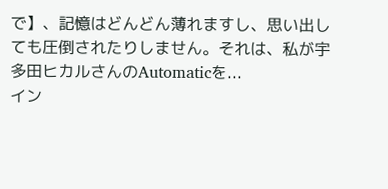で】、記憶はどんどん薄れますし、思い出しても圧倒されたりしません。それは、私が宇多田ヒカルさんのAutomaticを...
イン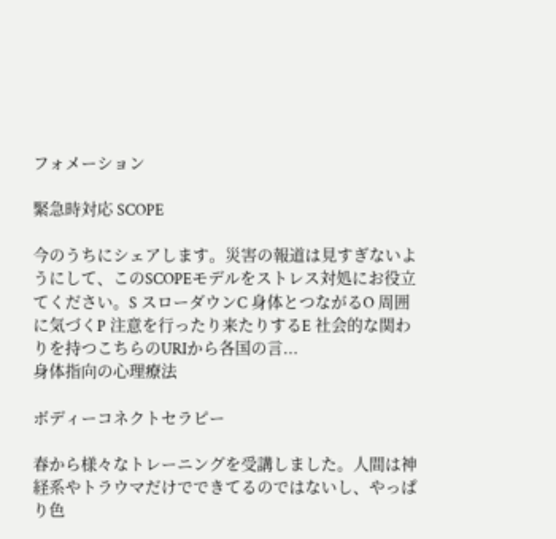フォメーション

緊急時対応 SCOPE

今のうちにシェアします。災害の報道は見すぎないようにして、このSCOPEモデルをストレス対処にお役立てください。S スローダウンC 身体とつながるO 周囲に気づくP 注意を行ったり来たりするE 社会的な関わりを持つこちらのURIから各国の言...
身体指向の心理療法

ボディーコネクトセラピー

春から様々なトレーニングを受講しました。人間は神経系やトラウマだけでできてるのではないし、やっぱり色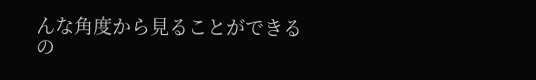んな角度から見ることができるの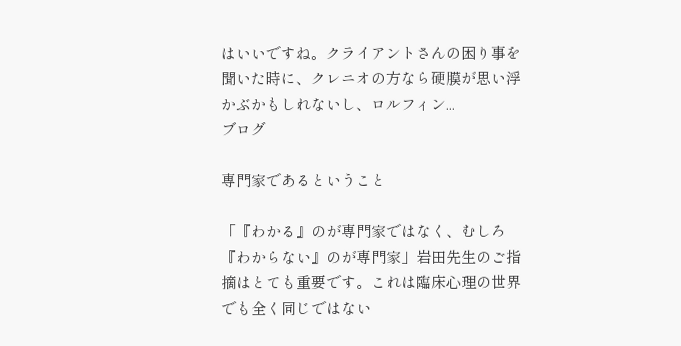はいいですね。クライアントさんの困り事を聞いた時に、クレニオの方なら硬膜が思い浮かぶかもしれないし、ロルフィン...
ブログ

専門家であるということ

「『わかる』のが専門家ではなく、むしろ『わからない』のが専門家」岩田先生のご指摘はとても重要です。これは臨床心理の世界でも全く同じではない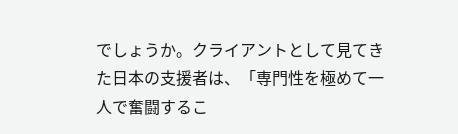でしょうか。クライアントとして見てきた日本の支援者は、「専門性を極めて一人で奮闘するこ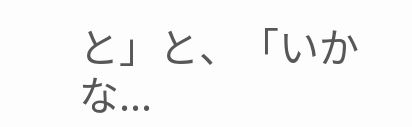と」と、「いかな...